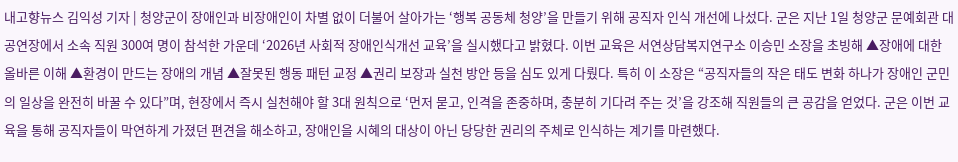내고향뉴스 김익성 기자 | 청양군이 장애인과 비장애인이 차별 없이 더불어 살아가는 ‘행복 공동체 청양’을 만들기 위해 공직자 인식 개선에 나섰다. 군은 지난 1일 청양군 문예회관 대공연장에서 소속 직원 300여 명이 참석한 가운데 ‘2026년 사회적 장애인식개선 교육’을 실시했다고 밝혔다. 이번 교육은 서연상담복지연구소 이승민 소장을 초빙해 ▲장애에 대한 올바른 이해 ▲환경이 만드는 장애의 개념 ▲잘못된 행동 패턴 교정 ▲권리 보장과 실천 방안 등을 심도 있게 다뤘다. 특히 이 소장은 “공직자들의 작은 태도 변화 하나가 장애인 군민의 일상을 완전히 바꿀 수 있다”며, 현장에서 즉시 실천해야 할 3대 원칙으로 ‘먼저 묻고, 인격을 존중하며, 충분히 기다려 주는 것’을 강조해 직원들의 큰 공감을 얻었다. 군은 이번 교육을 통해 공직자들이 막연하게 가졌던 편견을 해소하고, 장애인을 시혜의 대상이 아닌 당당한 권리의 주체로 인식하는 계기를 마련했다.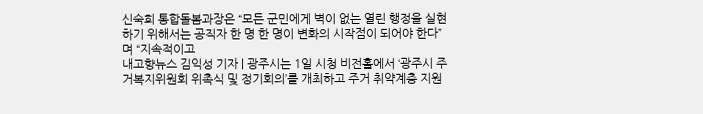신숙희 통합돌봄과장은 “모든 군민에게 벽이 없는 열린 행정을 실현하기 위해서는 공직자 한 명 한 명이 변화의 시작점이 되어야 한다”며 “지속적이고
내고향뉴스 김익성 기자 | 광주시는 1일 시청 비전홀에서 ‘광주시 주거복지위원회 위촉식 및 정기회의’를 개최하고 주거 취약계층 지원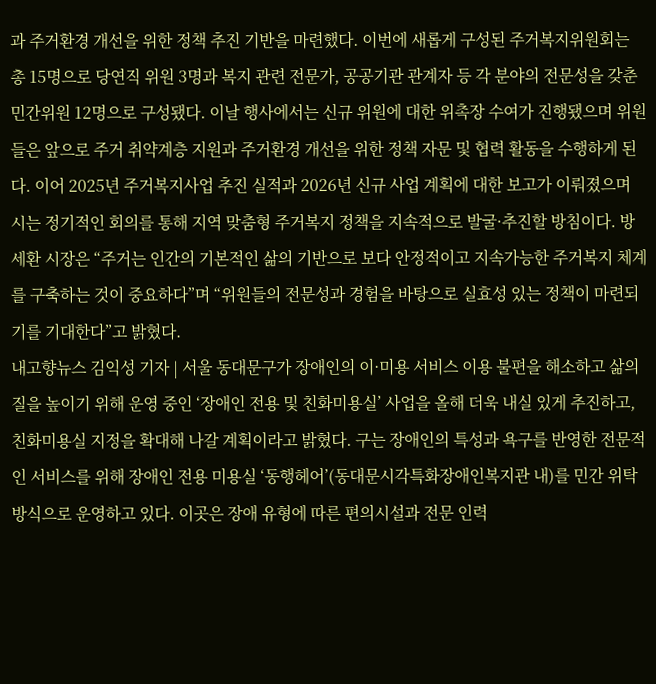과 주거환경 개선을 위한 정책 추진 기반을 마련했다. 이번에 새롭게 구성된 주거복지위원회는 총 15명으로 당연직 위원 3명과 복지 관련 전문가, 공공기관 관계자 등 각 분야의 전문성을 갖춘 민간위원 12명으로 구성됐다. 이날 행사에서는 신규 위원에 대한 위촉장 수여가 진행됐으며 위원들은 앞으로 주거 취약계층 지원과 주거환경 개선을 위한 정책 자문 및 협력 활동을 수행하게 된다. 이어 2025년 주거복지사업 추진 실적과 2026년 신규 사업 계획에 대한 보고가 이뤄졌으며 시는 정기적인 회의를 통해 지역 맞춤형 주거복지 정책을 지속적으로 발굴·추진할 방침이다. 방세환 시장은 “주거는 인간의 기본적인 삶의 기반으로 보다 안정적이고 지속가능한 주거복지 체계를 구축하는 것이 중요하다”며 “위원들의 전문성과 경험을 바탕으로 실효성 있는 정책이 마련되기를 기대한다”고 밝혔다.
내고향뉴스 김익성 기자 | 서울 동대문구가 장애인의 이·미용 서비스 이용 불편을 해소하고 삶의 질을 높이기 위해 운영 중인 ‘장애인 전용 및 친화미용실’ 사업을 올해 더욱 내실 있게 추진하고, 친화미용실 지정을 확대해 나갈 계획이라고 밝혔다. 구는 장애인의 특성과 욕구를 반영한 전문적인 서비스를 위해 장애인 전용 미용실 ‘동행헤어’(동대문시각특화장애인복지관 내)를 민간 위탁 방식으로 운영하고 있다. 이곳은 장애 유형에 따른 편의시설과 전문 인력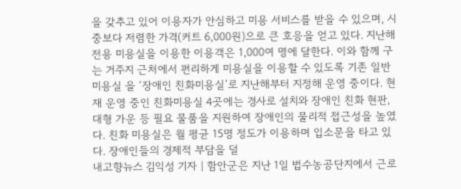을 갖추고 있어 이용자가 안심하고 미용 서비스를 받을 수 있으며, 시중보다 저렴한 가격(커트 6,000원)으로 큰 호응을 얻고 있다. 지난해 전용 미용실을 이용한 이용객은 1,000여 명에 달한다. 이와 함께 구는 거주지 근처에서 편리하게 미용실을 이용할 수 있도록 기존 일반 미용실 을 ‘장애인 친화미용실’로 지난해부터 지정해 운영 중이다. 현재 운영 중인 친화미용실 4곳에는 경사로 설치와 장애인 친화 현판, 대형 가운 등 필요 물품을 지원하여 장애인의 물리적 접근성을 높였다. 친화 미용실은 월 평균 15명 정도가 이용하며 입소문을 타고 있다. 장애인들의 경제적 부담을 덜
내고향뉴스 김익성 기자 | 함안군은 지난 1일 법수농공단지에서 근로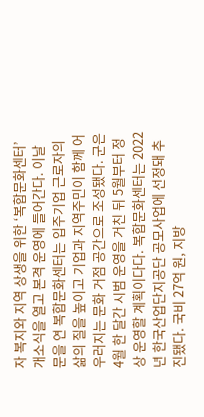자 복지와 지역 상생을 위한 ‘복합문화센터’ 개소식을 열고 본격 운영에 들어간다. 이날 문을 연 복합문화센터는 입주기업 근로자의 삶의 질을 높이고 기업과 지역주민이 함께 어우러지는 문화 거점 공간으로 조성됐다. 군은 4월 한 달간 시범 운영을 거친 뒤 5월부터 정상 운영할 계획이다다. 복합문화센터는 2022년 한국산업단지공단 공모사업에 선정돼 추진됐다. 국비 27억 원, 지방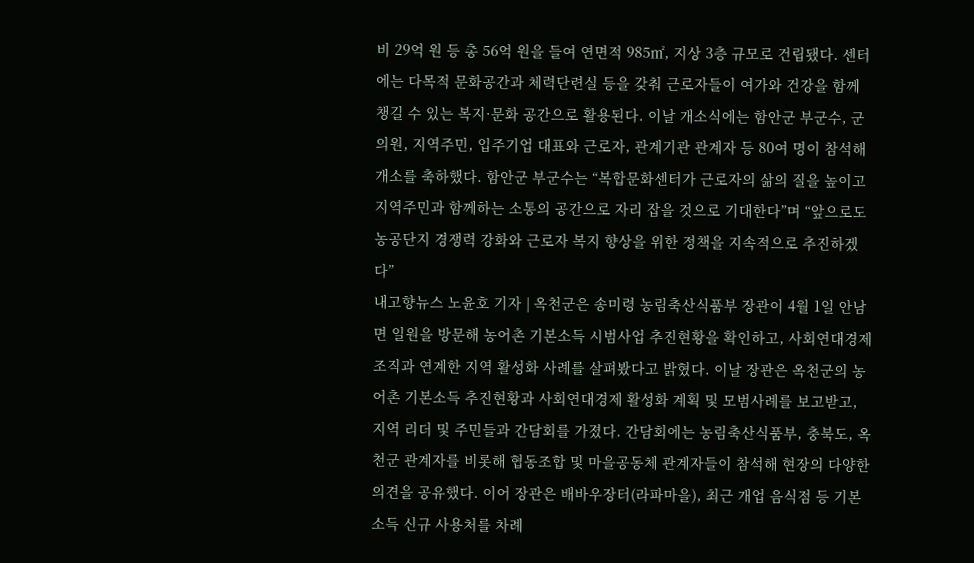비 29억 원 등 총 56억 원을 들여 연면적 985㎡, 지상 3층 규모로 건립됐다. 센터에는 다목적 문화공간과 체력단련실 등을 갖춰 근로자들이 여가와 건강을 함께 챙길 수 있는 복지·문화 공간으로 활용된다. 이날 개소식에는 함안군 부군수, 군의원, 지역주민, 입주기업 대표와 근로자, 관계기관 관계자 등 80여 명이 참석해 개소를 축하했다. 함안군 부군수는 “복합문화센터가 근로자의 삶의 질을 높이고 지역주민과 함께하는 소통의 공간으로 자리 잡을 것으로 기대한다”며 “앞으로도 농공단지 경쟁력 강화와 근로자 복지 향상을 위한 정책을 지속적으로 추진하겠다”
내고향뉴스 노윤호 기자 | 옥천군은 송미령 농림축산식품부 장관이 4월 1일 안남면 일원을 방문해 농어촌 기본소득 시범사업 추진현황을 확인하고, 사회연대경제 조직과 연계한 지역 활성화 사례를 살펴봤다고 밝혔다. 이날 장관은 옥천군의 농어촌 기본소득 추진현황과 사회연대경제 활성화 계획 및 모범사례를 보고받고, 지역 리더 및 주민들과 간담회를 가졌다. 간담회에는 농림축산식품부, 충북도, 옥천군 관계자를 비롯해 협동조합 및 마을공동체 관계자들이 참석해 현장의 다양한 의견을 공유했다. 이어 장관은 배바우장터(라파마을), 최근 개업 음식점 등 기본소득 신규 사용처를 차례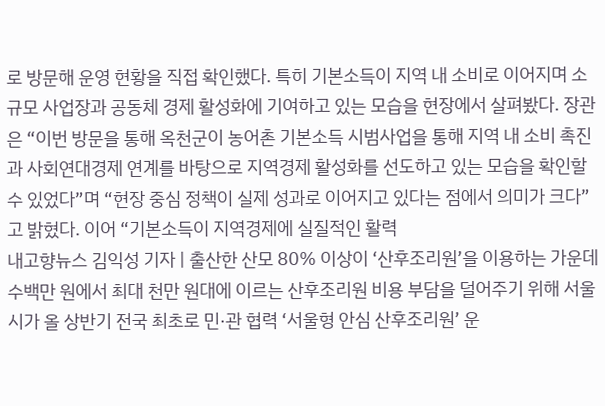로 방문해 운영 현황을 직접 확인했다. 특히 기본소득이 지역 내 소비로 이어지며 소규모 사업장과 공동체 경제 활성화에 기여하고 있는 모습을 현장에서 살펴봤다. 장관은 “이번 방문을 통해 옥천군이 농어촌 기본소득 시범사업을 통해 지역 내 소비 촉진과 사회연대경제 연계를 바탕으로 지역경제 활성화를 선도하고 있는 모습을 확인할 수 있었다”며 “현장 중심 정책이 실제 성과로 이어지고 있다는 점에서 의미가 크다”고 밝혔다. 이어 “기본소득이 지역경제에 실질적인 활력
내고향뉴스 김익성 기자 | 출산한 산모 80% 이상이 ‘산후조리원’을 이용하는 가운데 수백만 원에서 최대 천만 원대에 이르는 산후조리원 비용 부담을 덜어주기 위해 서울시가 올 상반기 전국 최초로 민·관 협력 ‘서울형 안심 산후조리원’ 운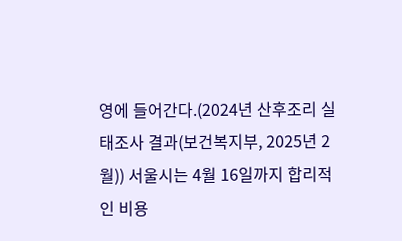영에 들어간다.(2024년 산후조리 실태조사 결과(보건복지부, 2025년 2월)) 서울시는 4월 16일까지 합리적인 비용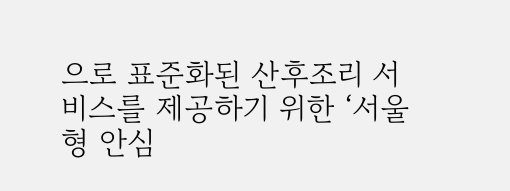으로 표준화된 산후조리 서비스를 제공하기 위한 ‘서울형 안심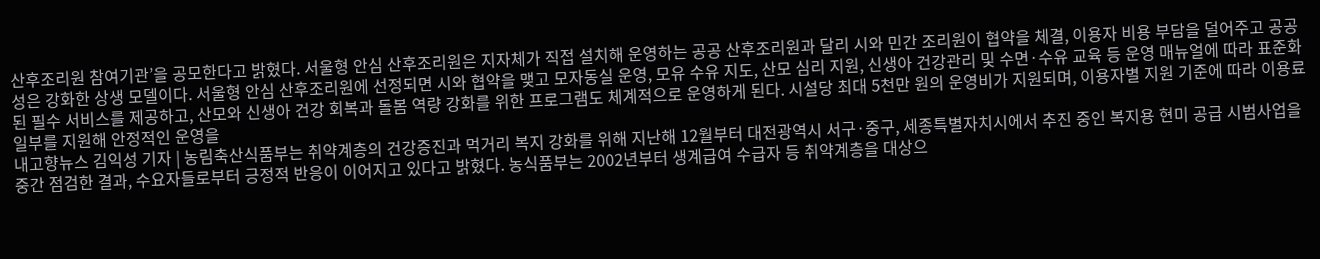산후조리원 참여기관’을 공모한다고 밝혔다. 서울형 안심 산후조리원은 지자체가 직접 설치해 운영하는 공공 산후조리원과 달리 시와 민간 조리원이 협약을 체결, 이용자 비용 부담을 덜어주고 공공성은 강화한 상생 모델이다. 서울형 안심 산후조리원에 선정되면 시와 협약을 맺고 모자동실 운영, 모유 수유 지도, 산모 심리 지원, 신생아 건강관리 및 수면·수유 교육 등 운영 매뉴얼에 따라 표준화된 필수 서비스를 제공하고, 산모와 신생아 건강 회복과 돌봄 역량 강화를 위한 프로그램도 체계적으로 운영하게 된다. 시설당 최대 5천만 원의 운영비가 지원되며, 이용자별 지원 기준에 따라 이용료 일부를 지원해 안정적인 운영을
내고향뉴스 김익성 기자 | 농림축산식품부는 취약계층의 건강증진과 먹거리 복지 강화를 위해 지난해 12월부터 대전광역시 서구·중구, 세종특별자치시에서 추진 중인 복지용 현미 공급 시범사업을 중간 점검한 결과, 수요자들로부터 긍정적 반응이 이어지고 있다고 밝혔다. 농식품부는 2002년부터 생계급여 수급자 등 취약계층을 대상으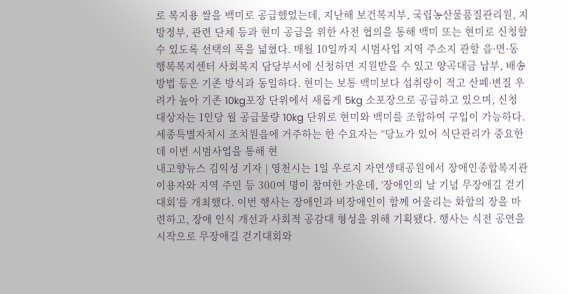로 복지용 쌀을 백미로 공급했었는데, 지난해 보건복지부, 국립농산물품질관리원, 지방정부, 관련 단체 등과 현미 공급을 위한 사전 협의을 통해 백미 또는 현미로 신청할 수 있도록 선택의 폭을 넓혔다. 매월 10일까지 시범사업 지역 주소지 관할 읍·면·동 행복복지센터 사회복지 담당부서에 신청하면 지원받을 수 있고 양곡대금 납부, 배송 방법 등은 기존 방식과 동일하다. 현미는 보통 백미보다 섭취량이 적고 산폐·변질 우려가 높아 기존 10kg포장 단위에서 새롭게 5kg 소포장으로 공급하고 있으며, 신청 대상자는 1인당 월 공급물량 10kg 단위로 현미와 백미를 조합하여 구입이 가능하다. 세종특별자치시 조치원읍에 거주하는 한 수요자는 “당뇨가 있어 식단관리가 중요한데 이번 시범사업을 통해 현
내고향뉴스 김익성 기자 | 영천시는 1일 우로지 자연생태공원에서 장애인종합복지관 이용자와 지역 주민 등 300여 명이 참여한 가운데, ‘장애인의 날 기념 무장애길 걷기대회’를 개최했다. 이번 행사는 장애인과 비장애인이 함께 어울리는 화합의 장을 마련하고, 장애 인식 개선과 사회적 공감대 형성을 위해 기획됐다. 행사는 식전 공연을 시작으로 무장애길 걷기대회와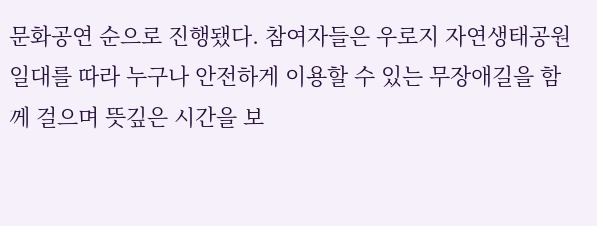문화공연 순으로 진행됐다. 참여자들은 우로지 자연생태공원 일대를 따라 누구나 안전하게 이용할 수 있는 무장애길을 함께 걸으며 뜻깊은 시간을 보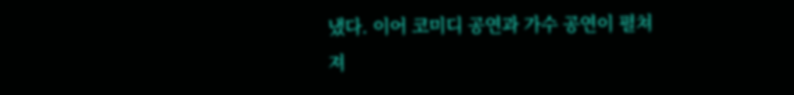냈다. 이어 코미디 공연과 가수 공연이 펼쳐져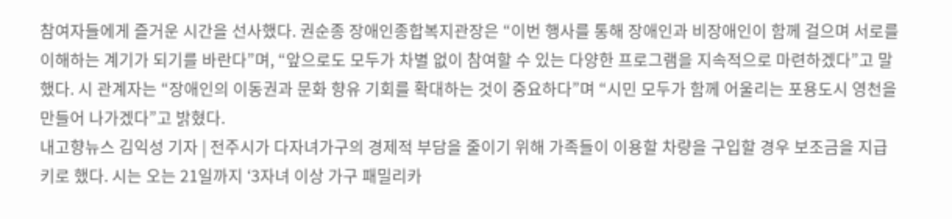참여자들에게 즐거운 시간을 선사했다. 권순종 장애인종합복지관장은 “이번 행사를 통해 장애인과 비장애인이 함께 걸으며 서로를 이해하는 계기가 되기를 바란다”며, “앞으로도 모두가 차별 없이 참여할 수 있는 다양한 프로그램을 지속적으로 마련하겠다”고 말했다. 시 관계자는 “장애인의 이동권과 문화 향유 기회를 확대하는 것이 중요하다”며 “시민 모두가 함께 어울리는 포용도시 영천을 만들어 나가겠다”고 밝혔다.
내고향뉴스 김익성 기자 | 전주시가 다자녀가구의 경제적 부담을 줄이기 위해 가족들이 이용할 차량을 구입할 경우 보조금을 지급키로 했다. 시는 오는 21일까지 ‘3자녀 이상 가구 패밀리카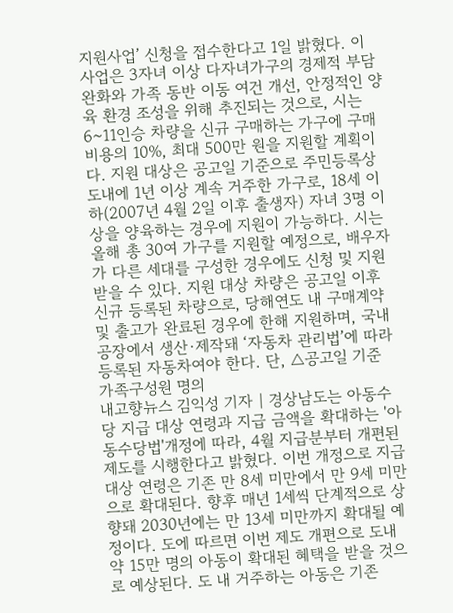지원사업’ 신청을 접수한다고 1일 밝혔다. 이 사업은 3자녀 이상 다자녀가구의 경제적 부담 완화와 가족 동반 이동 여건 개선, 안정적인 양육 환경 조성을 위해 추진되는 것으로, 시는 6~11인승 차량을 신규 구매하는 가구에 구매비용의 10%, 최대 500만 원을 지원할 계획이다. 지원 대상은 공고일 기준으로 주민등록상 도내에 1년 이상 계속 거주한 가구로, 18세 이하(2007년 4월 2일 이후 출생자) 자녀 3명 이상을 양육하는 경우에 지원이 가능하다. 시는 올해 총 30여 가구를 지원할 예정으로, 배우자가 다른 세대를 구성한 경우에도 신청 및 지원받을 수 있다. 지원 대상 차량은 공고일 이후 신규 등록된 차량으로, 당해연도 내 구매계약 및 출고가 완료된 경우에 한해 지원하며, 국내 공장에서 생산·제작돼 ‘자동차 관리법’에 따라 등록된 자동차여야 한다. 단, △공고일 기준 가족구성원 명의
내고향뉴스 김익성 기자 | 경상남도는 아동수당 지급 대상 연령과 지급 금액을 확대하는 '아동수당법'개정에 따라, 4월 지급분부터 개편된 제도를 시행한다고 밝혔다. 이번 개정으로 지급 대상 연령은 기존 만 8세 미만에서 만 9세 미만으로 확대된다. 향후 매년 1세씩 단계적으로 상향돼 2030년에는 만 13세 미만까지 확대될 예정이다. 도에 따르면 이번 제도 개편으로 도내 약 15만 명의 아동이 확대된 혜택을 받을 것으로 예상된다. 도 내 거주하는 아동은 기존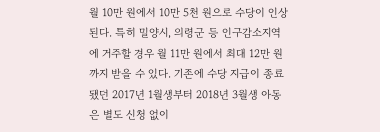월 10만 원에서 10만 5천 원으로 수당이 인상된다. 특히 밀양시, 의령군 등 인구감소지역에 거주할 경우 월 11만 원에서 최대 12만 원까지 받을 수 있다. 기존에 수당 지급이 종료됐던 2017년 1월생부터 2018년 3월생 아동은 별도 신청 없이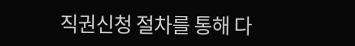직권신청 절차를 통해 다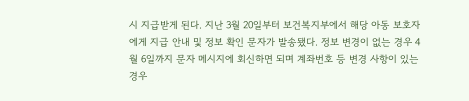시 지급받게 된다. 지난 3월 20일부터 보건복지부에서 해당 아동 보호자에게 지급 안내 및 정보 확인 문자가 발송됐다. 정보 변경이 없는 경우 4월 6일까지 문자 메시지에 회신하면 되며 계좌번호 등 변경 사항이 있는 경우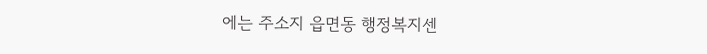에는 주소지 읍면동 행정복지센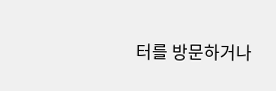터를 방문하거나